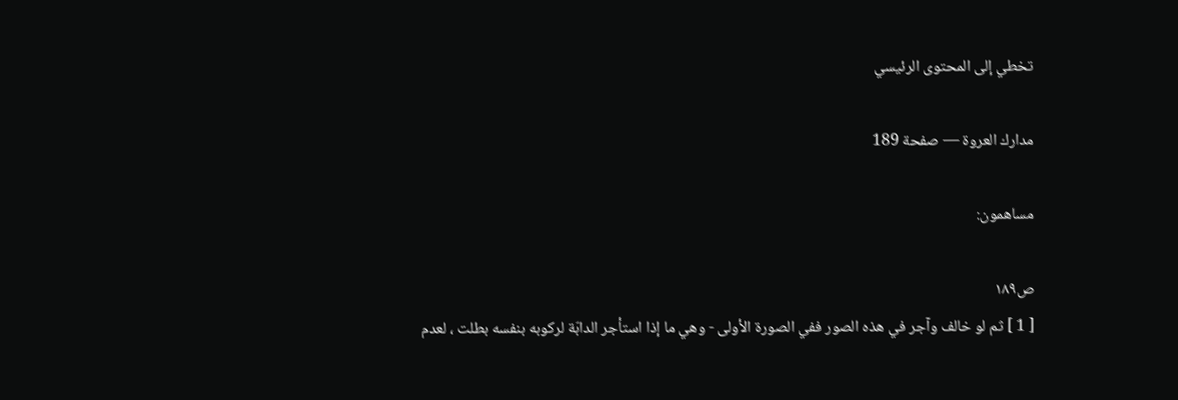تخطي إلى المحتوى الرئيسي

مدارك العروة — صفحة 189

مساهمون:

ص١٨٩
[ 1 ] ثم لو خالف وآجر في هذه الصور ففي الصورة الأولى - وهي ما إذا استأجر الدابّة لركوبه بنفسه بطلت ، لعدم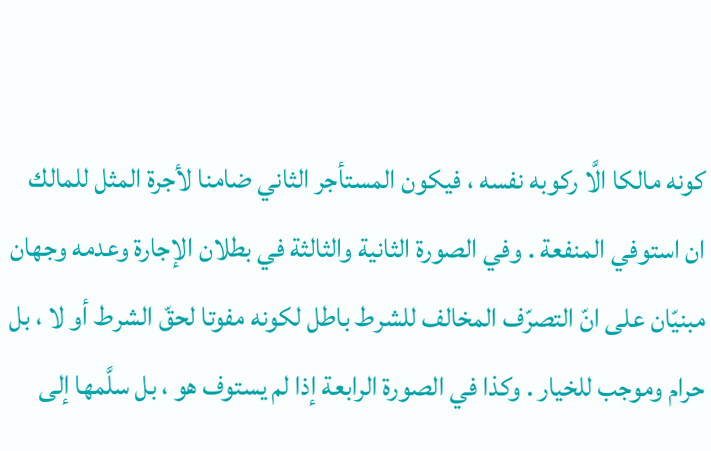كونه مالكا الَّا ركوبه نفسه ، فيكون المستأجر الثاني ضامنا لأجرة المثل للمالك ان استوفي المنفعة . وفي الصورة الثانية والثالثة في بطلان الإجارة وعدمه وجهان مبنيّان على انّ التصرّف المخالف للشرط باطل لكونه مفوتا لحقّ الشرط أو لا ، بل حرام وموجب للخيار . وكذا في الصورة الرابعة إذا لم يستوف هو ، بل سلَّمها إلى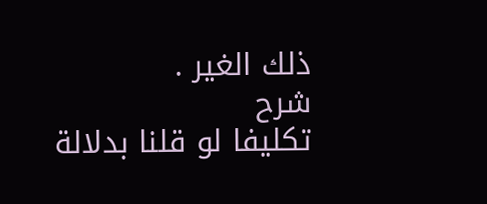ذلك الغير .
شرح
تكليفا لو قلنا بدلالة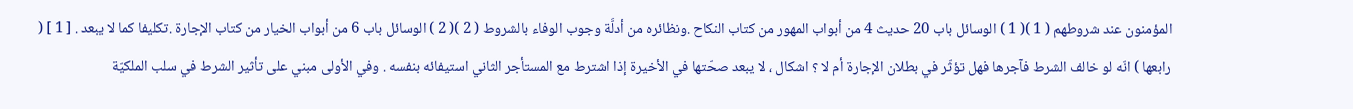المؤمنون عند شروطهم ( 1 )( 1 ) الوسائل باب 20 حديث 4 من أبواب المهور من كتاب النكاح .ونظائره من أدلَّة وجوب الوفاء بالشروط ( 2 )( 2 ) الوسائل باب 6 من أبواب الخيار من كتاب الإجارة .تكليفا كما لا يبعد . [ 1 ] ( رابعها ) انّه لو خالف الشرط فآجرها فهل تؤثّر في بطلان الإجارة أم لا ؟ اشكال ، لا يبعد صحّتها في الأخيرة إذا اشترط مع المستأجر الثاني استيفائه بنفسه . وفي الأولى مبني على تأثير الشرط في سلب الملكيّة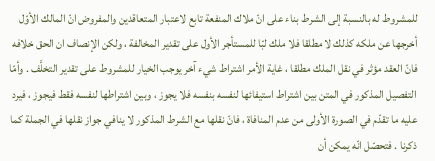للمشروط له بالنسبة إلى الشرط بناء على انّ ملاك المنفعة تابع لاعتبار المتعاقدين والمفروض انّ المالك الأوّل أخرجها عن ملكه كذلك لا مطلقا فلا ملك لبّا للمستأجر الأول على تقدير المخالفة ، ولكن الإنصاف ان الحق خلافه فانّ العقد مؤثر في نقل الملك مطلقا ، غاية الأمر اشتراط شيء آخر يوجب الخيار للمشروط على تقدير التخلَّف . وأمّا التفصيل المذكور في المتن بين اشتراط استيفائها لنفسه بنفسه فلا يجوز ، وبين اشتراطها لنفسه فقط فيجوز ، فيرد عليه ما تقدّم في الصورة الأولى من عدم المنافاة ، فانّ نقلها مع الشرط المذكور لا ينافي جواز نقلها في الجملة كما ذكرنا . فتحصّل انّه يمكن أن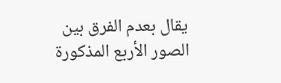يقال بعدم الفرق بين الصور الأربع المذكورة